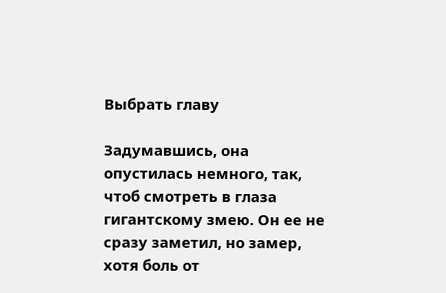Выбрать главу

Задумавшись, она опустилась немного, так, чтоб смотреть в глаза гигантскому змею. Он ее не сразу заметил, но замер, хотя боль от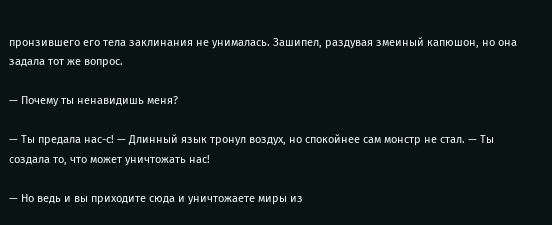пронзившего его тела заклинания не унималась. Зашипел, раздувая змеиный капюшон, но она задала тот же вопрос.

— Почему ты ненавидишь меня?

— Ты предала нас-с! — Длинный язык тронул воздух, но спокойнее сам монстр не стал. — Ты создала то, что может уничтожать нас!

— Но ведь и вы приходите сюда и уничтожаете миры из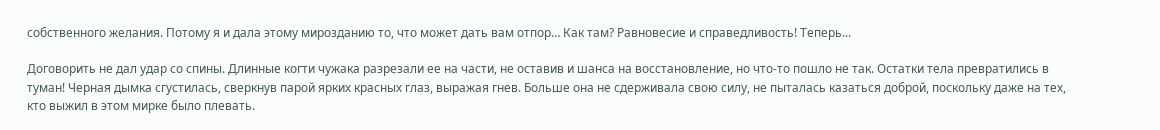собственного желания. Потому я и дала этому мирозданию то, что может дать вам отпор… Как там? Равновесие и справедливость! Теперь...

Договорить не дал удар со спины. Длинные когти чужака разрезали ее на части, не оставив и шанса на восстановление, но что-то пошло не так. Остатки тела превратились в туман! Черная дымка сгустилась, сверкнув парой ярких красных глаз, выражая гнев. Больше она не сдерживала свою силу, не пыталась казаться доброй, поскольку даже на тех, кто выжил в этом мирке было плевать.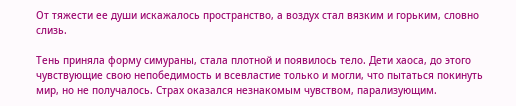От тяжести ее души искажалось пространство, а воздух стал вязким и горьким, словно слизь.

Тень приняла форму симураны, стала плотной и появилось тело. Дети хаоса, до этого чувствующие свою непобедимость и всевластие только и могли, что пытаться покинуть мир, но не получалось. Страх оказался незнакомым чувством, парализующим.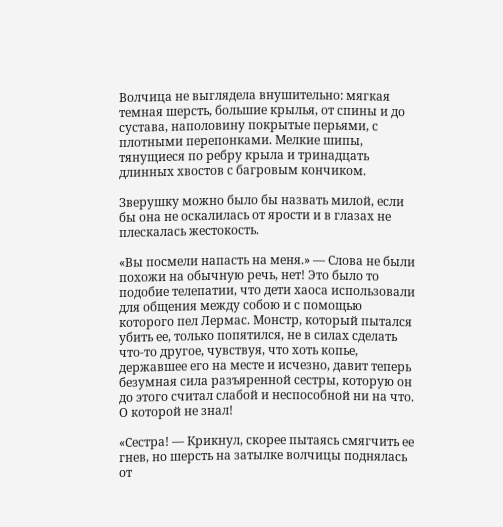Волчица не выглядела внушительно: мягкая темная шерсть, большие крылья, от спины и до сустава, наполовину покрытые перьями, с плотными перепонками. Мелкие шипы, тянущиеся по ребру крыла и тринадцать длинных хвостов с багровым кончиком.

Зверушку можно было бы назвать милой, если бы она не оскалилась от ярости и в глазах не плескалась жестокость.

«Вы посмели напасть на меня.» — Слова не были похожи на обычную речь, нет! Это было то подобие телепатии, что дети хаоса использовали для общения между собою и с помощью которого пел Лермас. Монстр, который пытался убить ее, только попятился, не в силах сделать что-то другое, чувствуя, что хоть копье, державшее его на месте и исчезно, давит теперь безумная сила разъяренной сестры, которую он до этого считал слабой и неспособной ни на что. О которой не знал!

«Сестра! — Крикнул, скорее пытаясь смягчить ее гнев, но шерсть на затылке волчицы поднялась от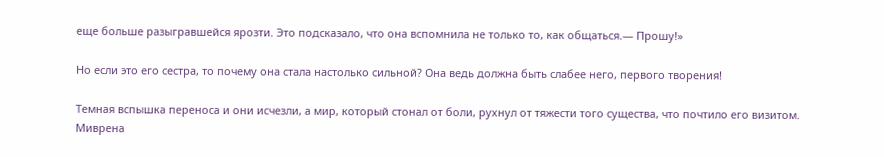еще больше разыгравшейся ярозти. Это подсказало, что она вспомнила не только то, как общаться.— Прошу!»

Но если это его сестра, то почему она стала настолько сильной? Она ведь должна быть слабее него, первого творения!

Темная вспышка переноса и они исчезли, а мир, который стонал от боли, рухнул от тяжести того существа, что почтило его визитом. Миврена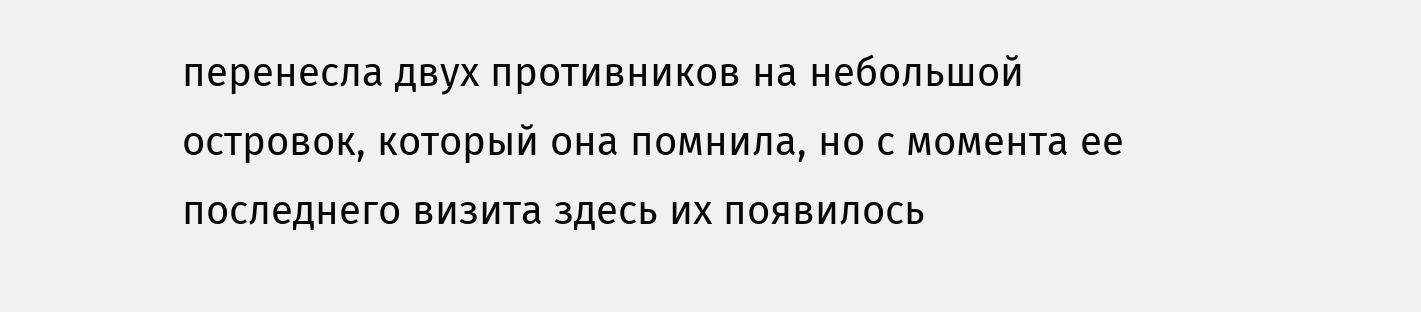перенесла двух противников на небольшой островок, который она помнила, но с момента ее последнего визита здесь их появилось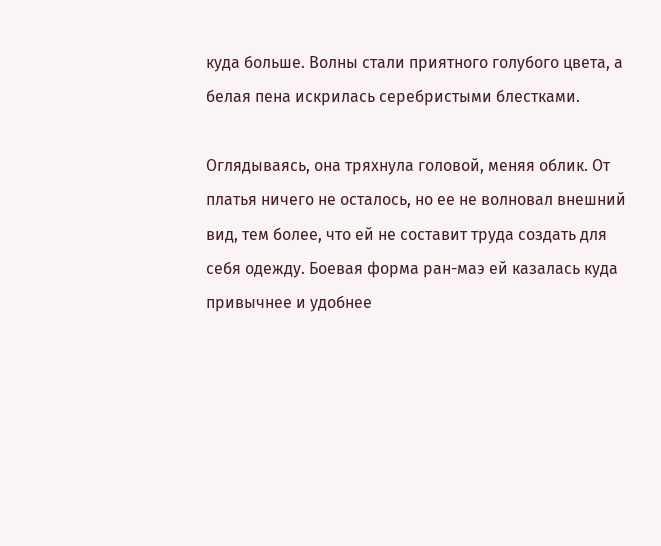куда больше. Волны стали приятного голубого цвета, а белая пена искрилась серебристыми блестками.

Оглядываясь, она тряхнула головой, меняя облик. От платья ничего не осталось, но ее не волновал внешний вид, тем более, что ей не составит труда создать для себя одежду. Боевая форма ран-маэ ей казалась куда привычнее и удобнее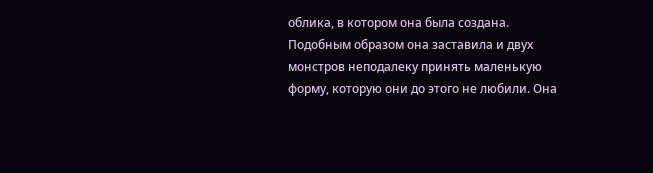облика, в котором она была создана. Подобным образом она заставила и двух монстров неподалеку принять маленькую форму, которую они до этого не любили. Она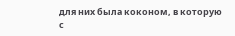для них была коконом, в которую с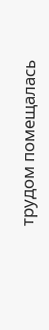трудом помещалась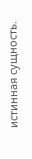истинная сущность.